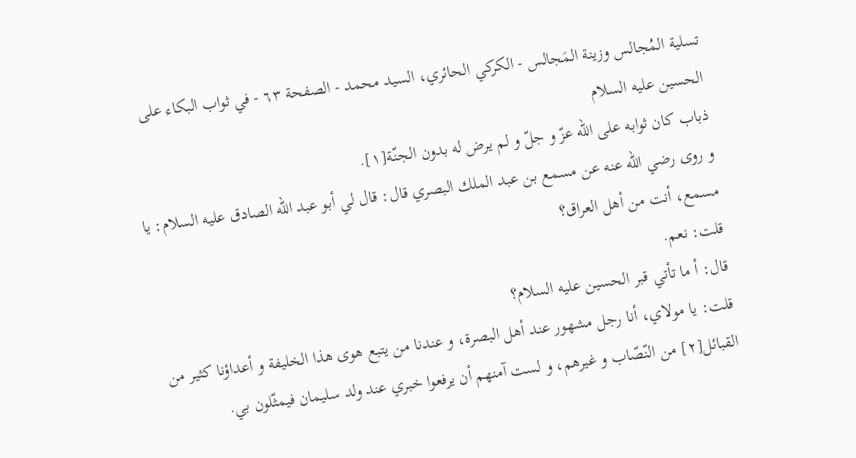تسلية المُجالس وزينة المَجالس - الكركي الحائري، السيد محمد - الصفحة ٦٣ - في ثواب البكاء على الحسين عليه السلام
ذباب كان ثوابه على اللّه عزّ و جلّ و لم يرض له بدون الجنّة[١].
و روى رضي اللّه عنه عن مسمع بن عبد الملك البصري قال: قال لي أبو عبد اللّه الصادق عليه السلام: يا مسمع، أنت من أهل العراق؟
قلت: نعم.
قال: أ ما تأتي قبر الحسين عليه السلام؟
قلت: يا مولاي، أنا رجل مشهور عند أهل البصرة، و عندنا من يتبع هوى هذا الخليفة و أعداؤنا كثير من القبائل[٢] من النّصّاب و غيرهم، و لست آمنهم أن يرفعوا خبري عند ولد سليمان فيمثّلون بي.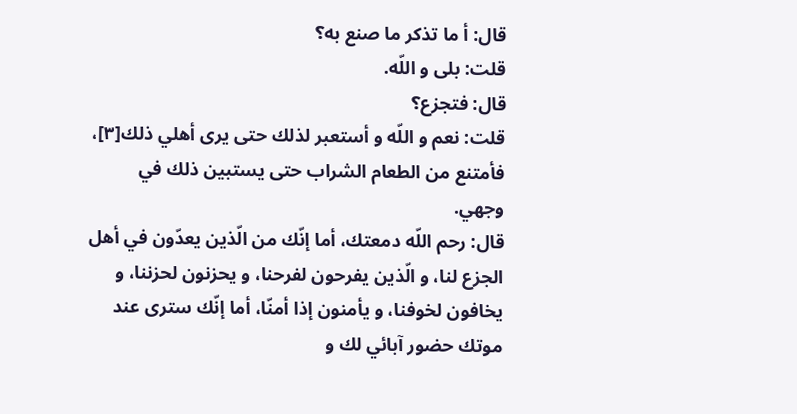قال: أ ما تذكر ما صنع به؟
قلت: بلى و اللّه.
قال: فتجزع؟
قلت: نعم و اللّه و أستعبر لذلك حتى يرى أهلي ذلك[٣]، فأمتنع من الطعام الشراب حتى يستبين ذلك في وجهي.
قال: رحم اللّه دمعتك، أما إنّك من الّذين يعدّون في أهل الجزع لنا، و الّذين يفرحون لفرحنا، و يحزنون لحزننا، و يخافون لخوفنا، و يأمنون إذا أمنّا، أما إنّك سترى عند موتك حضور آبائي لك و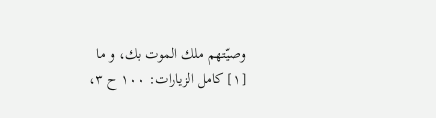وصيّتهم ملك الموت بك، و ما
[١] كامل الزيارات: ١٠٠ ح ٣،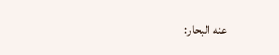عنه البحار: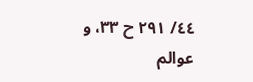٤٤/ ٢٩١ ح ٣٣، و عوالم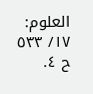العلوم: ١٧/ ٥٣٣ ح ٤.